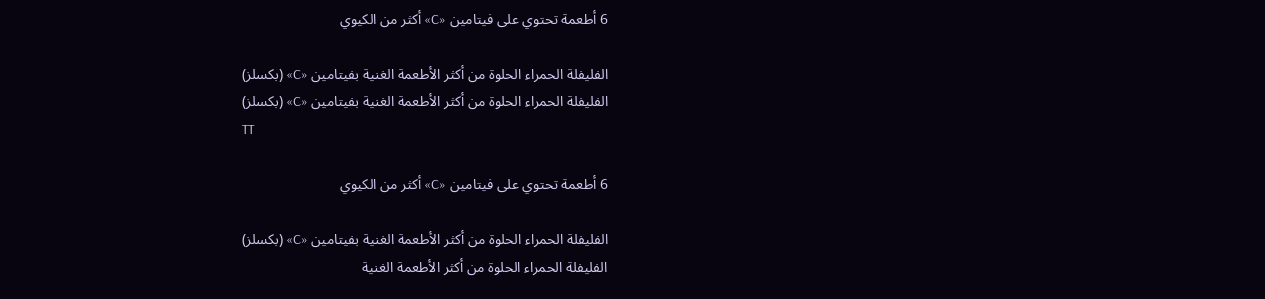6 أطعمة تحتوي على فيتامين «C» أكثر من الكيوي

الفليفلة الحمراء الحلوة من أكثر الأطعمة الغنية بفيتامين «C» (بكسلز)
الفليفلة الحمراء الحلوة من أكثر الأطعمة الغنية بفيتامين «C» (بكسلز)
TT

6 أطعمة تحتوي على فيتامين «C» أكثر من الكيوي

الفليفلة الحمراء الحلوة من أكثر الأطعمة الغنية بفيتامين «C» (بكسلز)
الفليفلة الحمراء الحلوة من أكثر الأطعمة الغنية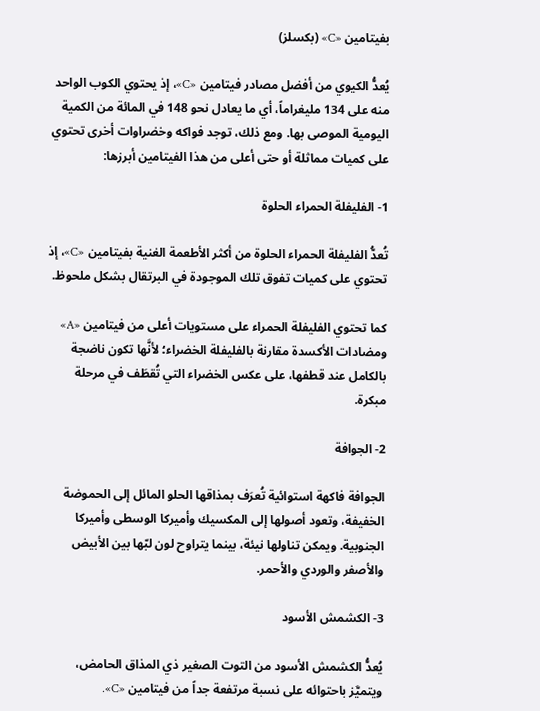بفيتامين «C» (بكسلز)

يُعدُّ الكيوي من أفضل مصادر فيتامين «C»، إذ يحتوي الكوب الواحد منه على 134 مليغراماً، أي ما يعادل نحو 148 في المائة من الكمية اليومية الموصى بها. ومع ذلك، توجد فواكه وخضراوات أخرى تحتوي على كميات مماثلة أو حتى أعلى من هذا الفيتامين أبرزها:

1- الفليفلة الحمراء الحلوة

تُعدُّ الفليفلة الحمراء الحلوة من أكثر الأطعمة الغنية بفيتامين «C»، إذ تحتوي على كميات تفوق تلك الموجودة في البرتقال بشكل ملحوظ.

كما تحتوي الفليفلة الحمراء على مستويات أعلى من فيتامين «A» ومضادات الأكسدة مقارنة بالفليفلة الخضراء؛ لأنَّها تكون ناضجة بالكامل عند قطفها، على عكس الخضراء التي تُقطَف في مرحلة مبكرة.

2- الجوافة

الجوافة فاكهة استوائية تُعرَف بمذاقها الحلو المائل إلى الحموضة الخفيفة، وتعود أصولها إلى المكسيك وأميركا الوسطى وأميركا الجنوبية. ويمكن تناولها نيئة، بينما يتراوح لون لبّها بين الأبيض والأصفر والوردي والأحمر.

3- الكشمش الأسود

يُعدُّ الكشمش الأسود من التوت الصغير ذي المذاق الحامض، ويتميَّز باحتوائه على نسبة مرتفعة جداً من فيتامين «C».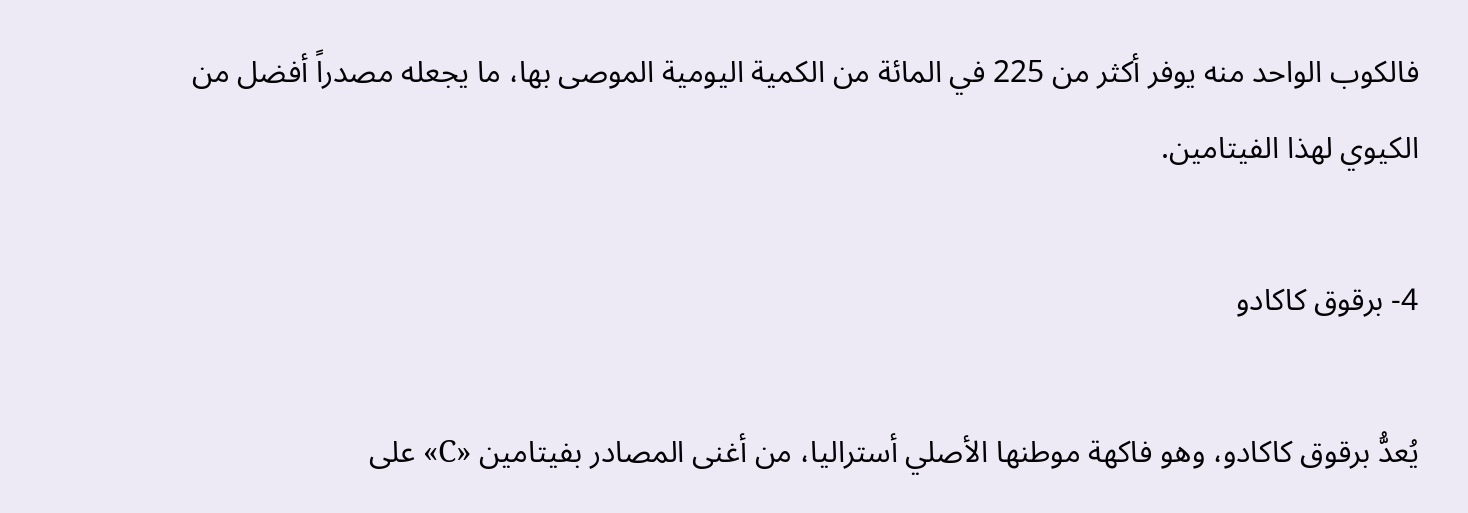فالكوب الواحد منه يوفر أكثر من 225 في المائة من الكمية اليومية الموصى بها، ما يجعله مصدراً أفضل من الكيوي لهذا الفيتامين.

4- برقوق كاكادو

يُعدُّ برقوق كاكادو، وهو فاكهة موطنها الأصلي أستراليا، من أغنى المصادر بفيتامين «C» على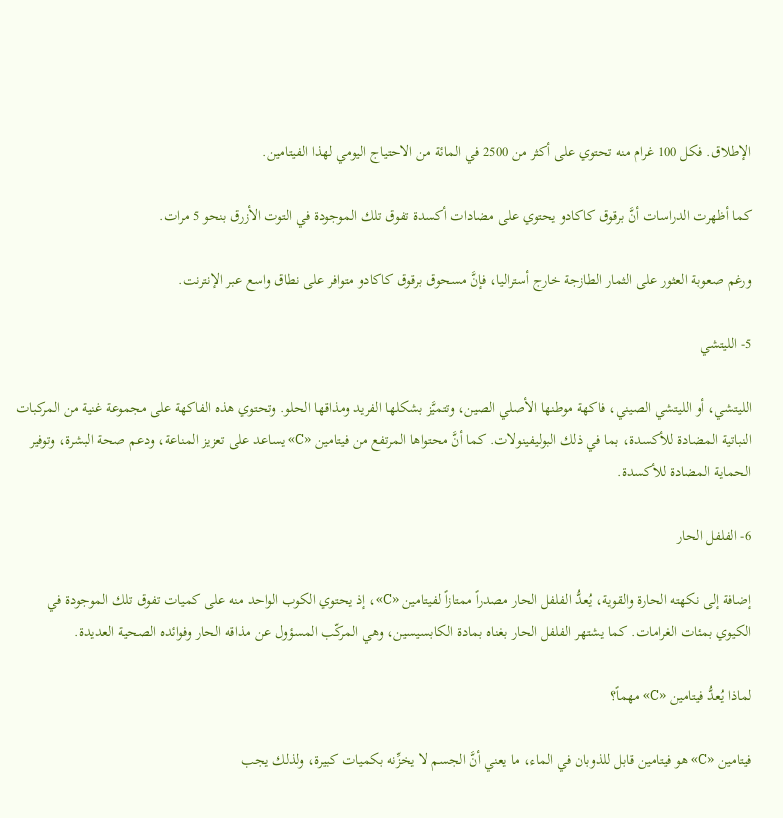الإطلاق. فكل 100 غرام منه تحتوي على أكثر من 2500 في المائة من الاحتياج اليومي لهذا الفيتامين.

كما أظهرت الدراسات أنَّ برقوق كاكادو يحتوي على مضادات أكسدة تفوق تلك الموجودة في التوت الأزرق بنحو 5 مرات.

ورغم صعوبة العثور على الثمار الطازجة خارج أستراليا، فإنَّ مسحوق برقوق كاكادو متوافر على نطاق واسع عبر الإنترنت.

5- الليتشي

الليتشي، أو الليتشي الصيني، فاكهة موطنها الأصلي الصين، وتتميَّز بشكلها الفريد ومذاقها الحلو. وتحتوي هذه الفاكهة على مجموعة غنية من المركبات النباتية المضادة للأكسدة، بما في ذلك البوليفينولات. كما أنَّ محتواها المرتفع من فيتامين «C» يساعد على تعزيز المناعة، ودعم صحة البشرة، وتوفير الحماية المضادة للأكسدة.

6- الفلفل الحار

إضافة إلى نكهته الحارة والقوية، يُعدُّ الفلفل الحار مصدراً ممتازاً لفيتامين «C»، إذ يحتوي الكوب الواحد منه على كميات تفوق تلك الموجودة في الكيوي بمئات الغرامات. كما يشتهر الفلفل الحار بغناه بمادة الكابسيسين، وهي المركّب المسؤول عن مذاقه الحار وفوائده الصحية العديدة.

لماذا يُعدُّ فيتامين «C» مهماً؟

فيتامين «C» هو فيتامين قابل للذوبان في الماء، ما يعني أنَّ الجسم لا يخزِّنه بكميات كبيرة، ولذلك يجب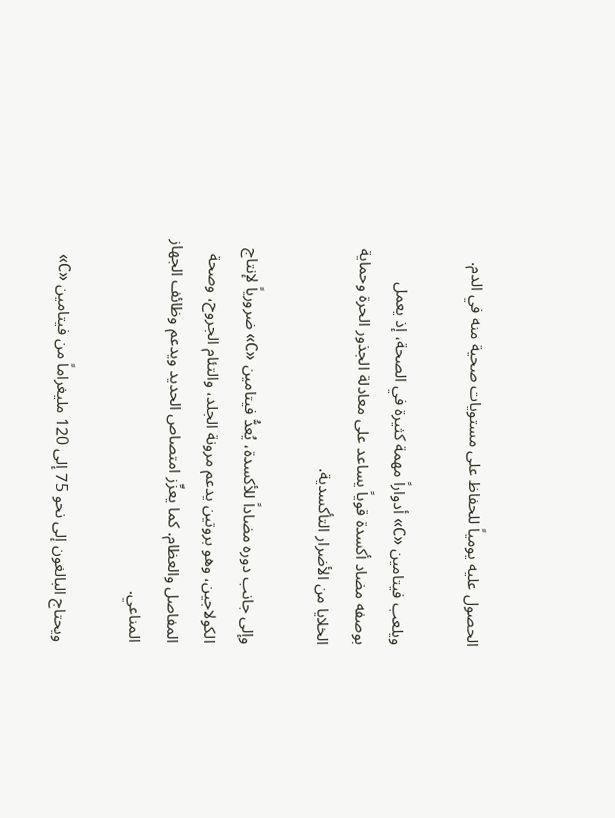الحصول عليه يومياً للحفاظ على مستويات صحية منه في الدم.

ويلعب فيتامين «C» أدواراً مهمة كثيرة في الصحة، إذ يعمل بوصفه مضاد أكسدة قوياً يساعد على معادلة الجذور الحرة وحماية الخلايا من الأضرار التأكسدية.

وإلى جانب دوره مضاداً للأكسدة، يُعدُّ فيتامين «C» ضرورياً لإنتاج الكولاجين، وهو بروتين يدعم مرونة الجلد، والتئام الجروح، وصحة المفاصل والعظام. كما يعزِّز امتصاص الحديد ويدعم وظائف الجهاز المناعي.

ويحتاج البالغون إلى نحو 75 إلى 120 مليغراماً من فيتامين «C»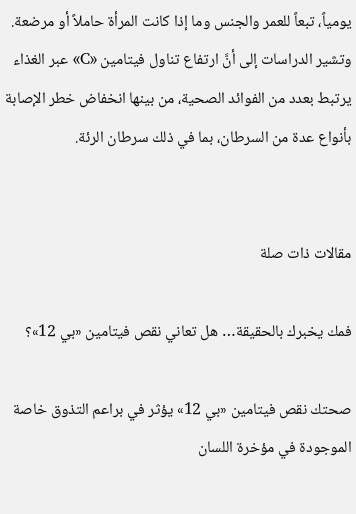يومياً، تبعاً للعمر والجنس وما إذا كانت المرأة حاملاً أو مرضعة. وتشير الدراسات إلى أنَّ ارتفاع تناول فيتامين «C» عبر الغذاء يرتبط بعدد من الفوائد الصحية، من بينها انخفاض خطر الإصابة بأنواع عدة من السرطان، بما في ذلك سرطان الرئة.


مقالات ذات صلة

فمك يخبرك بالحقيقة… هل تعاني نقص فيتامين «بي 12»؟

صحتك نقص فيتامين «بي 12» يؤثر في براعم التذوق خاصة الموجودة في مؤخرة اللسان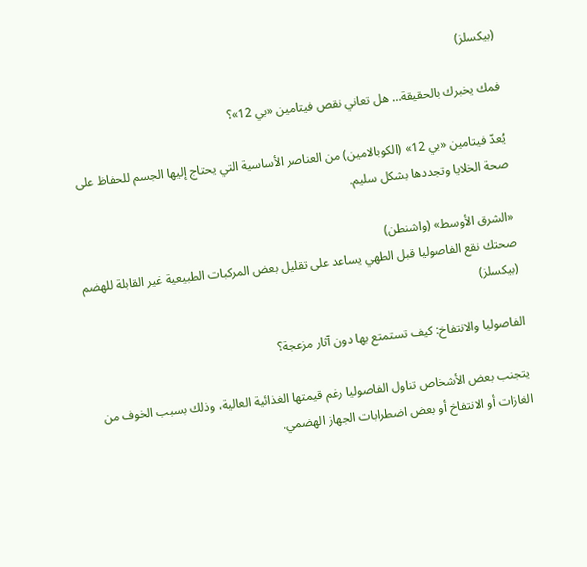(بيكسلز)

فمك يخبرك بالحقيقة… هل تعاني نقص فيتامين «بي 12»؟

يُعدّ فيتامين «بي 12» (الكوبالامين) من العناصر الأساسية التي يحتاج إليها الجسم للحفاظ على صحة الخلايا وتجددها بشكل سليم.

«الشرق الأوسط» (واشنطن)
صحتك نقع الفاصوليا قبل الطهي يساعد على تقليل بعض المركبات الطبيعية غير القابلة للهضم (بيكسلز)

الفاصوليا والانتفاخ: كيف تستمتع بها دون آثار مزعجة؟

يتجنب بعض الأشخاص تناول الفاصوليا رغم قيمتها الغذائية العالية، وذلك بسبب الخوف من الغازات أو الانتفاخ أو بعض اضطرابات الجهاز الهضمي.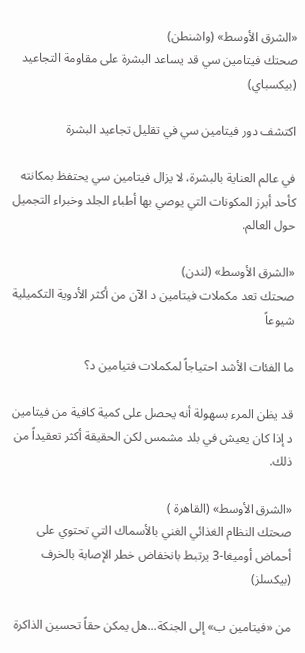«الشرق الأوسط» (واشنطن)
صحتك فيتامين سي قد يساعد البشرة على مقاومة التجاعيد (بيكسباي)

اكتشف دور فيتامين سي في تقليل تجاعيد البشرة

في عالم العناية بالبشرة، لا يزال فيتامين سي يحتفظ بمكانته كأحد أبرز المكونات التي يوصي بها أطباء الجلد وخبراء التجميل حول العالم.

«الشرق الأوسط» (لندن)
صحتك تعد مكملات فيتامين د الآن من أكثر الأدوية التكميلية شيوعاً

ما الفئات الأشد احتياجاً لمكملات فتيامين د؟

قد يظن المرء بسهولة أنه يحصل على كمية كافية من فيتامين د إذا كان يعيش في بلد مشمس لكن الحقيقة أكثر تعقيداً من ذلك.

«الشرق الأوسط» (القاهرة )
صحتك النظام الغذائي الغني بالأسماك التي تحتوي على أحماض أوميغا-3 يرتبط بانخفاض خطر الإصابة بالخرف (بيكسلز)

من «فيتامين ب» إلى الجنكة...هل يمكن حقاً تحسين الذاكرة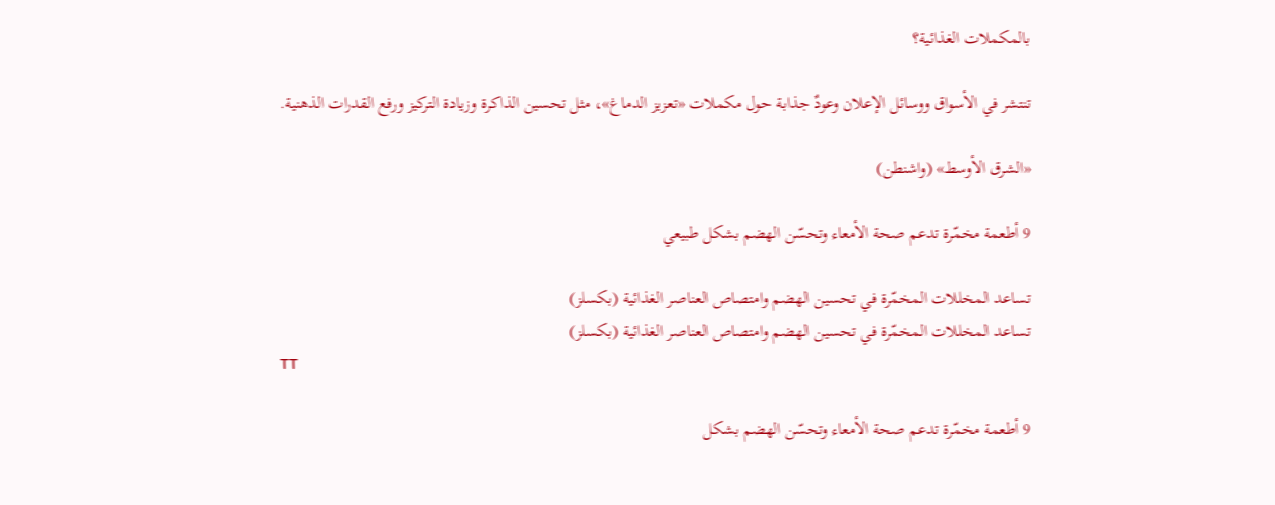بالمكملات الغذائية؟

تنتشر في الأسواق ووسائل الإعلان وعودٌ جذابة حول مكملات «تعزيز الدماغ»، مثل تحسين الذاكرة وزيادة التركيز ورفع القدرات الذهنية.

«الشرق الأوسط» (واشنطن)

9 أطعمة مخمّرة تدعم صحة الأمعاء وتحسّن الهضم بشكل طبيعي

تساعد المخللات المخمّرة في تحسين الهضم وامتصاص العناصر الغذائية (بكسلز)
تساعد المخللات المخمّرة في تحسين الهضم وامتصاص العناصر الغذائية (بكسلز)
TT

9 أطعمة مخمّرة تدعم صحة الأمعاء وتحسّن الهضم بشكل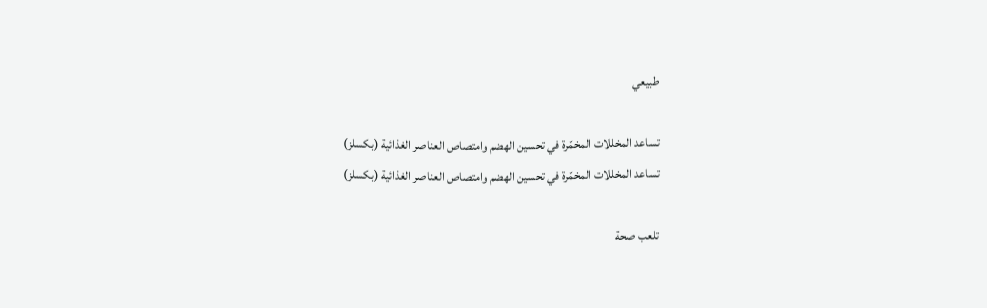طبيعي

تساعد المخللات المخمّرة في تحسين الهضم وامتصاص العناصر الغذائية (بكسلز)
تساعد المخللات المخمّرة في تحسين الهضم وامتصاص العناصر الغذائية (بكسلز)

تلعب صحة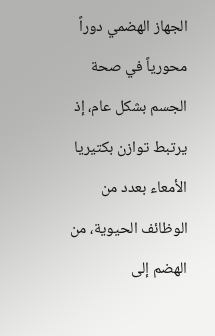الجهاز الهضمي دوراً محورياً في صحة الجسم بشكل عام، إذ يرتبط توازن بكتيريا الأمعاء بعدد من الوظائف الحيوية، من الهضم إلى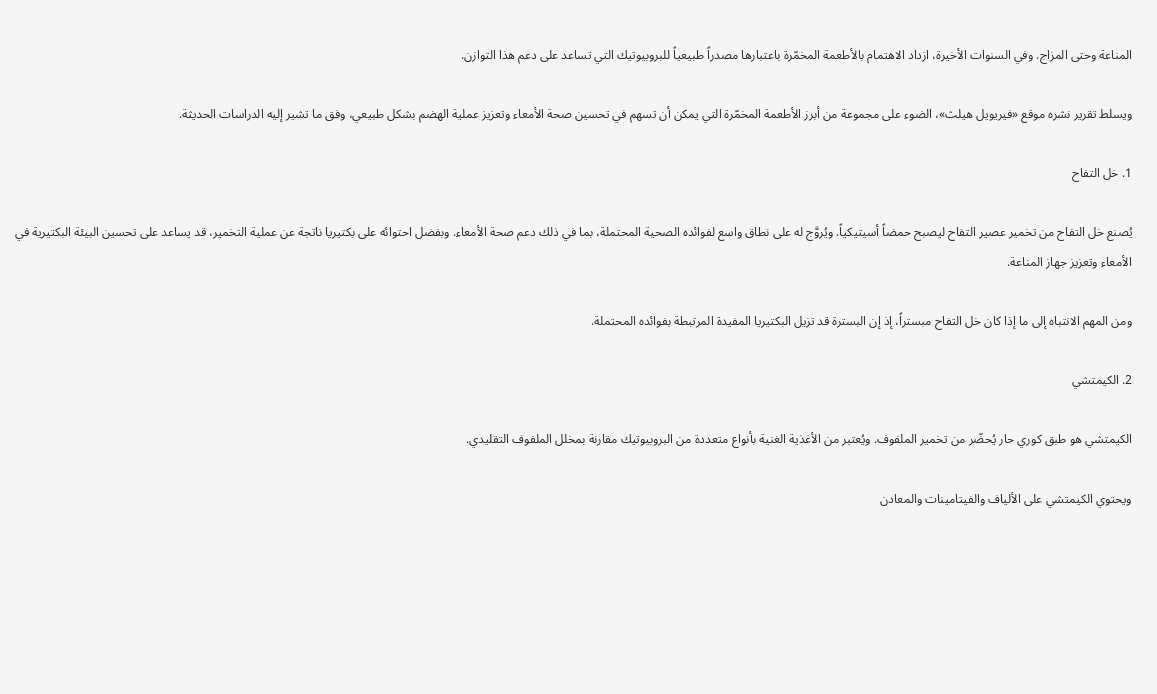المناعة وحتى المزاج. وفي السنوات الأخيرة، ازداد الاهتمام بالأطعمة المخمّرة باعتبارها مصدراً طبيعياً للبروبيوتيك التي تساعد على دعم هذا التوازن.

ويسلط تقرير نشره موقع «فيريويل هيلث»، الضوء على مجموعة من أبرز الأطعمة المخمّرة التي يمكن أن تسهم في تحسين صحة الأمعاء وتعزيز عملية الهضم بشكل طبيعي، وفق ما تشير إليه الدراسات الحديثة.

1. خل التفاح

يُصنع خل التفاح من تخمير عصير التفاح ليصبح حمضاً أسيتيكياً. ويُروَّج له على نطاق واسع لفوائده الصحية المحتملة، بما في ذلك دعم صحة الأمعاء. وبفضل احتوائه على بكتيريا ناتجة عن عملية التخمير، قد يساعد على تحسين البيئة البكتيرية في الأمعاء وتعزيز جهاز المناعة.

ومن المهم الانتباه إلى ما إذا كان خل التفاح مبستراً، إذ إن البسترة قد تزيل البكتيريا المفيدة المرتبطة بفوائده المحتملة.

2. الكيمتشي

الكيمتشي هو طبق كوري حار يُحضّر من تخمير الملفوف. ويُعتبر من الأغذية الغنية بأنواع متعددة من البروبيوتيك مقارنة بمخلل الملفوف التقليدي.

ويحتوي الكيمتشي على الألياف والفيتامينات والمعادن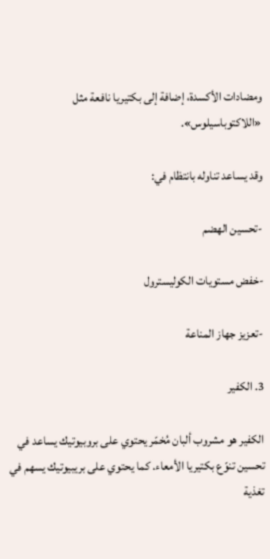ومضادات الأكسدة، إضافة إلى بكتيريا نافعة مثل «اللاكتوباسيلوس».

وقد يساعد تناوله بانتظام في:

-تحسين الهضم

-خفض مستويات الكوليسترول

-تعزيز جهاز المناعة

3. الكفير

الكفير هو مشروب ألبان مُخمّر يحتوي على بروبيوتيك يساعد في تحسين تنوّع بكتيريا الأمعاء. كما يحتوي على بريبيوتيك يسهم في تغذية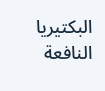البكتيريا النافعة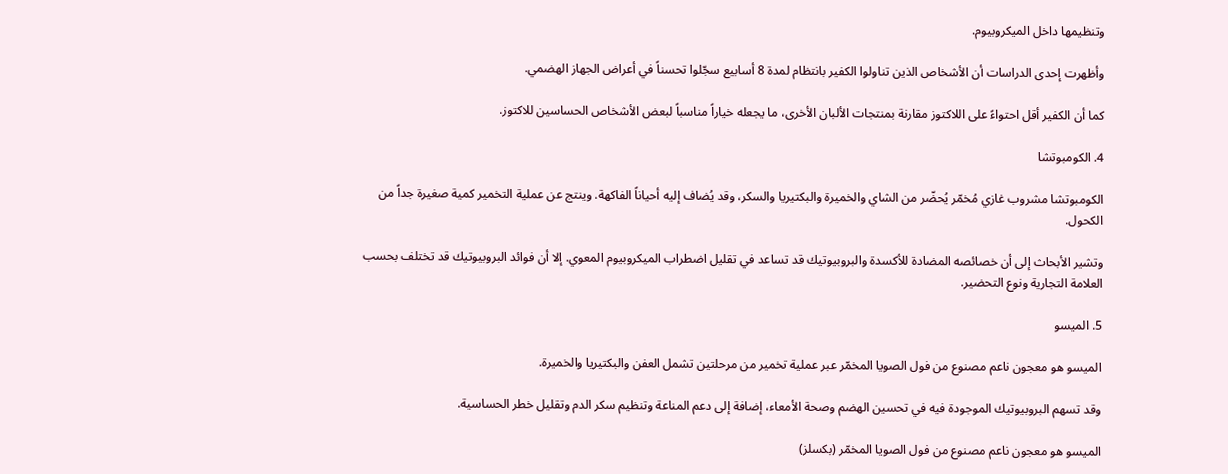وتنظيمها داخل الميكروبيوم.

وأظهرت إحدى الدراسات أن الأشخاص الذين تناولوا الكفير بانتظام لمدة 8 أسابيع سجّلوا تحسناً في أعراض الجهاز الهضمي.

كما أن الكفير أقل احتواءً على اللاكتوز مقارنة بمنتجات الألبان الأخرى، ما يجعله خياراً مناسباً لبعض الأشخاص الحساسين للاكتوز.

4. الكومبوتشا

الكومبوتشا مشروب غازي مُخمّر يُحضّر من الشاي والخميرة والبكتيريا والسكر، وقد يُضاف إليه أحياناً الفاكهة. وينتج عن عملية التخمير كمية صغيرة جداً من الكحول.

وتشير الأبحاث إلى أن خصائصه المضادة للأكسدة والبروبيوتيك قد تساعد في تقليل اضطراب الميكروبيوم المعوي. إلا أن فوائد البروبيوتيك قد تختلف بحسب العلامة التجارية ونوع التحضير.

5. الميسو

الميسو هو معجون ناعم مصنوع من فول الصويا المخمّر عبر عملية تخمير من مرحلتين تشمل العفن والبكتيريا والخميرة.

وقد تسهم البروبيوتيك الموجودة فيه في تحسين الهضم وصحة الأمعاء، إضافة إلى دعم المناعة وتنظيم سكر الدم وتقليل خطر الحساسية.

الميسو هو معجون ناعم مصنوع من فول الصويا المخمّر (بكسلز)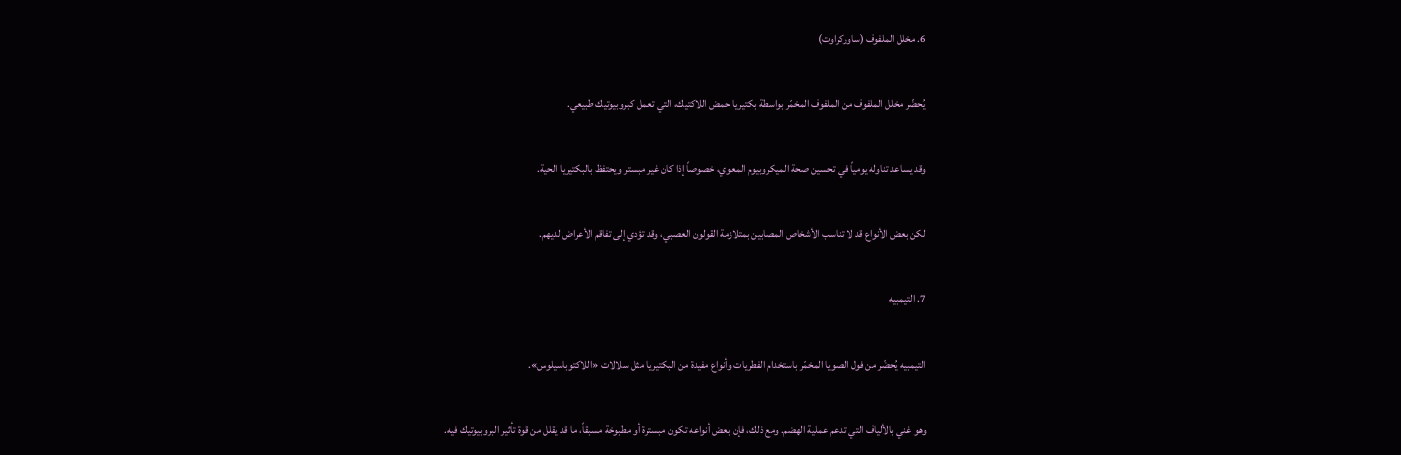6. مخلل الملفوف (ساوركراوت)

يُحضّر مخلل الملفوف من الملفوف المخمّر بواسطة بكتيريا حمض اللاكتيك، التي تعمل كبروبيوتيك طبيعي.

وقد يساعد تناوله يومياً في تحسين صحة الميكروبيوم المعوي، خصوصاً إذا كان غير مبستر ويحتفظ بالبكتيريا الحية.

لكن بعض الأنواع قد لا تناسب الأشخاص المصابين بمتلازمة القولون العصبي، وقد تؤدي إلى تفاقم الأعراض لديهم.

7. التيمبيه

التيمبيه يُحضّر من فول الصويا المخمّر باستخدام الفطريات وأنواع مفيدة من البكتيريا مثل سلالات «اللاكتوباسيلوس».

وهو غني بالألياف التي تدعم عملية الهضم. ومع ذلك، فإن بعض أنواعه تكون مبسترة أو مطبوخة مسبقاً، ما قد يقلل من قوة تأثير البروبيوتيك فيه.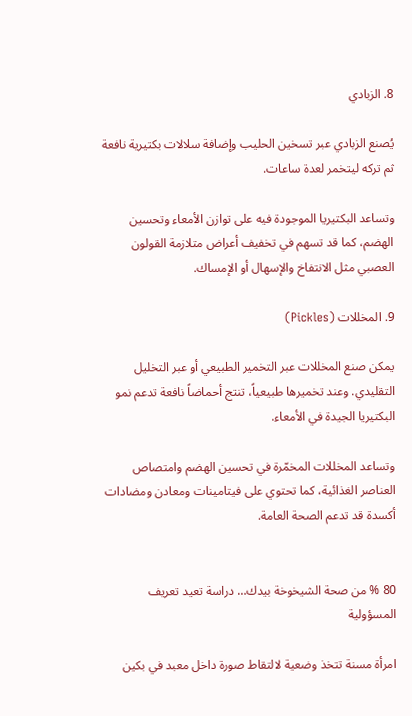8. الزبادي

يُصنع الزبادي عبر تسخين الحليب وإضافة سلالات بكتيرية نافعة ثم تركه ليتخمر لعدة ساعات.

وتساعد البكتيريا الموجودة فيه على توازن الأمعاء وتحسين الهضم، كما قد تسهم في تخفيف أعراض متلازمة القولون العصبي مثل الانتفاخ والإسهال أو الإمساك.

9. المخللات (Pickles)

يمكن صنع المخللات عبر التخمير الطبيعي أو عبر التخليل التقليدي. وعند تخميرها طبيعياً، تنتج أحماضاً نافعة تدعم نمو البكتيريا الجيدة في الأمعاء.

وتساعد المخللات المخمّرة في تحسين الهضم وامتصاص العناصر الغذائية، كما تحتوي على فيتامينات ومعادن ومضادات أكسدة قد تدعم الصحة العامة.


80 % من صحة الشيخوخة بيدك… دراسة تعيد تعريف المسؤولية

امرأة مسنة تتخذ وضعية لالتقاط صورة داخل معبد في بكين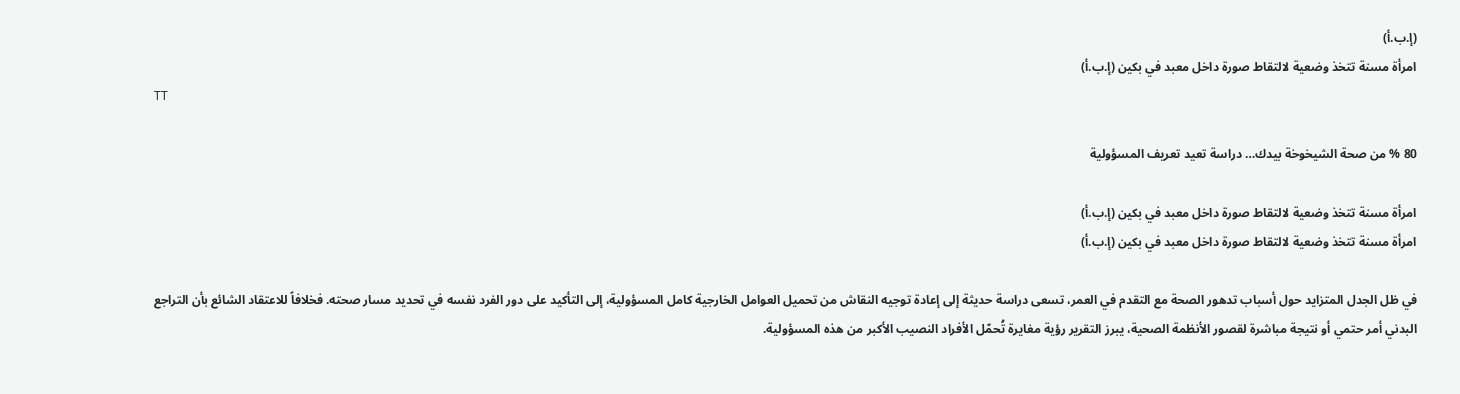(إ.ب.أ)
امرأة مسنة تتخذ وضعية لالتقاط صورة داخل معبد في بكين (إ.ب.أ)
TT

80 % من صحة الشيخوخة بيدك… دراسة تعيد تعريف المسؤولية

امرأة مسنة تتخذ وضعية لالتقاط صورة داخل معبد في بكين (إ.ب.أ)
امرأة مسنة تتخذ وضعية لالتقاط صورة داخل معبد في بكين (إ.ب.أ)

في ظل الجدل المتزايد حول أسباب تدهور الصحة مع التقدم في العمر، تسعى دراسة حديثة إلى إعادة توجيه النقاش من تحميل العوامل الخارجية كامل المسؤولية، إلى التأكيد على دور الفرد نفسه في تحديد مسار صحته. فخلافاً للاعتقاد الشائع بأن التراجع البدني أمر حتمي أو نتيجة مباشرة لقصور الأنظمة الصحية، يبرز التقرير رؤية مغايرة تُحمّل الأفراد النصيب الأكبر من هذه المسؤولية.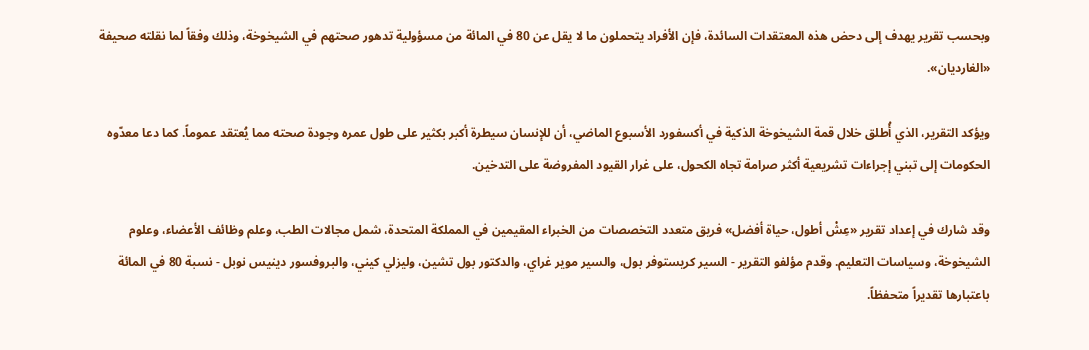وبحسب تقرير يهدف إلى دحض هذه المعتقدات السائدة، فإن الأفراد يتحملون ما لا يقل عن 80 في المائة من مسؤولية تدهور صحتهم في الشيخوخة، وذلك وفقاً لما نقلته صحيفة «الغارديان».

ويؤكد التقرير، الذي أُطلق خلال قمة الشيخوخة الذكية في أكسفورد الأسبوع الماضي، أن للإنسان سيطرة أكبر بكثير على طول عمره وجودة صحته مما يُعتقد عموماً. كما دعا معدّوه الحكومات إلى تبني إجراءات تشريعية أكثر صرامة تجاه الكحول، على غرار القيود المفروضة على التدخين.

وقد شارك في إعداد تقرير «عِشْ أطول، حياة أفضل» فريق متعدد التخصصات من الخبراء المقيمين في المملكة المتحدة، شمل مجالات الطب، وعلم وظائف الأعضاء، وعلوم الشيخوخة، وسياسات التعليم. وقدم مؤلفو التقرير - السير كريستوفر بول، والسير موير غراي، والدكتور بول تشين، وليزلي كيني، والبروفسور دينيس نوبل - نسبة 80 في المائة باعتبارها تقديراً متحفظاً.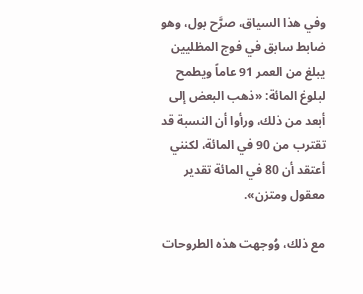وفي هذا السياق، صرَّح بول، وهو ضابط سابق في فوج المظليين يبلغ من العمر 91 عاماً ويطمح لبلوغ المائة: «ذهب البعض إلى أبعد من ذلك، ورأوا أن النسبة قد تقترب من 90 في المائة، لكنني أعتقد أن 80 في المائة تقدير معقول ومتزن».

مع ذلك، وُوجهت هذه الطروحات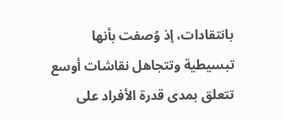بانتقادات، إذ وُصفت بأنها تبسيطية وتتجاهل نقاشات أوسع تتعلق بمدى قدرة الأفراد على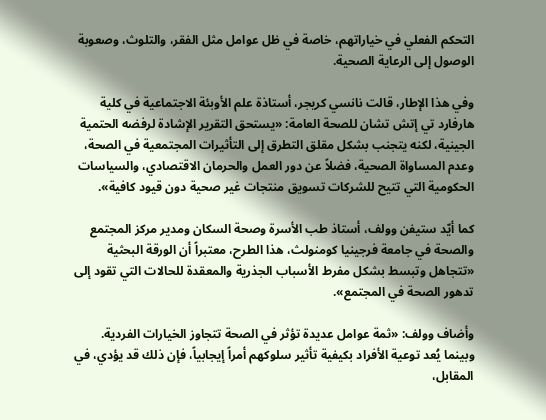التحكم الفعلي في خياراتهم، خاصة في ظل عوامل مثل الفقر، والتلوث، وصعوبة الوصول إلى الرعاية الصحية.

وفي هذا الإطار، قالت نانسي كريجر، أستاذة علم الأوبئة الاجتماعية في كلية هارفارد تي إتش تشان للصحة العامة: «يستحق التقرير الإشادة لرفضه الحتمية الجينية، لكنه يتجنب بشكل مقلق التطرق إلى التأثيرات المجتمعية في الصحة، وعدم المساواة الصحية، فضلاً عن دور العمل والحرمان الاقتصادي، والسياسات الحكومية التي تتيح للشركات تسويق منتجات غير صحية دون قيود كافية».

كما أيّد ستيفن وولف، أستاذ طب الأسرة وصحة السكان ومدير مركز المجتمع والصحة في جامعة فرجينيا كومنولث، هذا الطرح، معتبراً أن الورقة البحثية «تتجاهل وتبسط بشكل مفرط الأسباب الجذرية والمعقدة للحالات التي تقود إلى تدهور الصحة في المجتمع».

وأضاف وولف: «ثمة عوامل عديدة تؤثر في الصحة تتجاوز الخيارات الفردية. وبينما يُعد توعية الأفراد بكيفية تأثير سلوكهم أمراً إيجابياً، فإن ذلك قد يؤدي، في المقابل،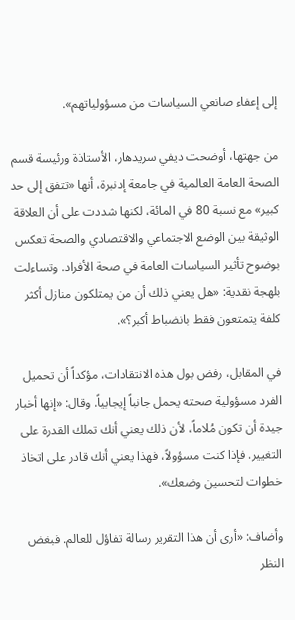إلى إعفاء صانعي السياسات من مسؤولياتهم».

من جهتها، أوضحت ديفي سريدهار، الأستاذة ورئيسة قسم الصحة العامة العالمية في جامعة إدنبرة، أنها «تتفق إلى حد كبير» مع نسبة 80 في المائة، لكنها شددت على أن العلاقة الوثيقة بين الوضع الاجتماعي والاقتصادي والصحة تعكس بوضوح تأثير السياسات العامة في صحة الأفراد. وتساءلت بلهجة نقدية: «هل يعني ذلك أن من يمتلكون منازل أكثر كلفة يتمتعون فقط بانضباط أكبر؟».

في المقابل، رفض بول هذه الانتقادات، مؤكداً أن تحميل الفرد مسؤولية صحته يحمل جانباً إيجابياً. وقال: «إنها أخبار جيدة أن تكون مُلاماً، لأن ذلك يعني أنك تملك القدرة على التغيير. فإذا كنت مسؤولاً، فهذا يعني أنك قادر على اتخاذ خطوات لتحسين وضعك».

وأضاف: «أرى أن هذا التقرير رسالة تفاؤل للعالم. فبغض النظر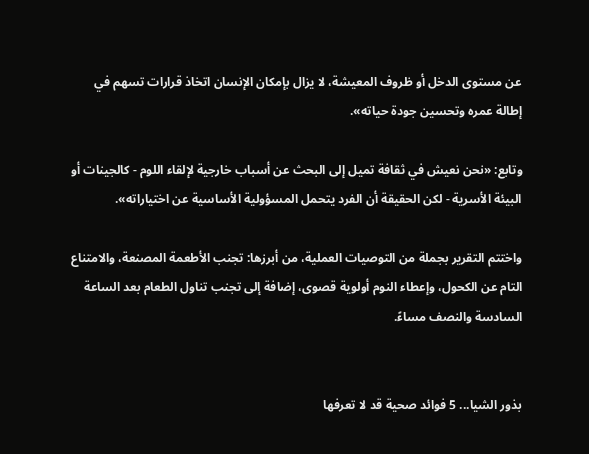عن مستوى الدخل أو ظروف المعيشة، لا يزال بإمكان الإنسان اتخاذ قرارات تسهم في إطالة عمره وتحسين جودة حياته».

وتابع: «نحن نعيش في ثقافة تميل إلى البحث عن أسباب خارجية لإلقاء اللوم - كالجينات أو البيئة الأسرية - لكن الحقيقة أن الفرد يتحمل المسؤولية الأساسية عن اختياراته».

واختتم التقرير بجملة من التوصيات العملية، من أبرزها: تجنب الأطعمة المصنعة، والامتناع التام عن الكحول، وإعطاء النوم أولوية قصوى، إضافة إلى تجنب تناول الطعام بعد الساعة السادسة والنصف مساءً.


بذور الشيا... 5 فوائد صحية قد لا تعرفها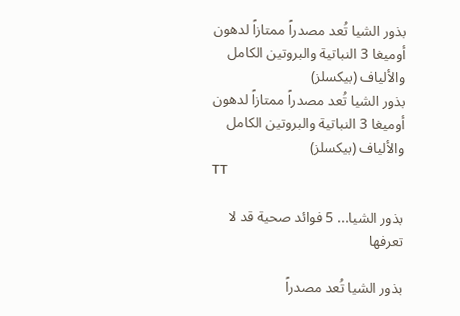بذور الشيا تُعد مصدراً ممتازاً لدهون أوميغا 3 النباتية والبروتين الكامل والألياف (بيكسلز)
بذور الشيا تُعد مصدراً ممتازاً لدهون أوميغا 3 النباتية والبروتين الكامل والألياف (بيكسلز)
TT

بذور الشيا... 5 فوائد صحية قد لا تعرفها

بذور الشيا تُعد مصدراً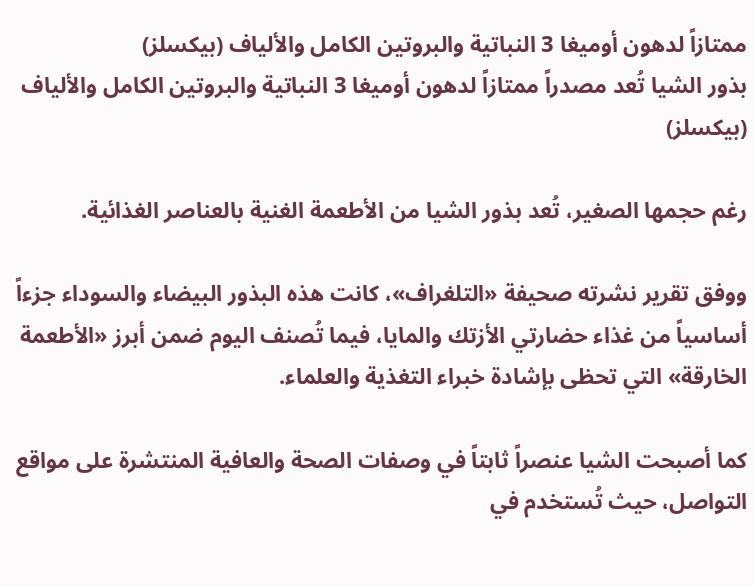ممتازاً لدهون أوميغا 3 النباتية والبروتين الكامل والألياف (بيكسلز)
بذور الشيا تُعد مصدراً ممتازاً لدهون أوميغا 3 النباتية والبروتين الكامل والألياف (بيكسلز)

رغم حجمها الصغير، تُعد بذور الشيا من الأطعمة الغنية بالعناصر الغذائية.

ووفق تقرير نشرته صحيفة «التلغراف»، كانت هذه البذور البيضاء والسوداء جزءاً أساسياً من غذاء حضارتي الأزتك والمايا، فيما تُصنف اليوم ضمن أبرز «الأطعمة الخارقة» التي تحظى بإشادة خبراء التغذية والعلماء.

كما أصبحت الشيا عنصراً ثابتاً في وصفات الصحة والعافية المنتشرة على مواقع التواصل، حيث تُستخدم في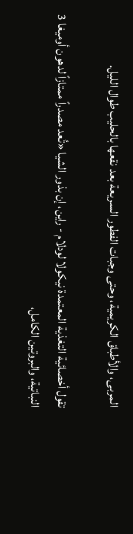المربى، والأطباق الكريمية، وحتى وجبات الفطور السريعة بعد نقعها بالحليب طوال الليل.

تقول أخصائية التغذية المعتمدة نيكولا لودلام - راين، إن بذور الشيا «تُعد مصدراً ممتازاً لدهون أوميغا 3 النباتية، والبروتين الكامل،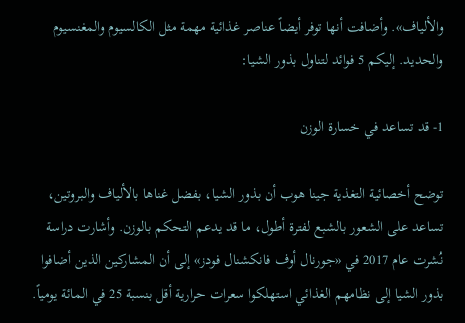والألياف». وأضافت أنها توفر أيضاً عناصر غذائية مهمة مثل الكالسيوم والمغنسيوم والحديد. إليكم 5 فوائد لتناول بذور الشيا:

1- قد تساعد في خسارة الوزن

توضح أخصائية التغذية جينا هوب أن بذور الشيا، بفضل غناها بالألياف والبروتين، تساعد على الشعور بالشبع لفترة أطول، ما قد يدعم التحكم بالوزن. وأشارت دراسة نُشرت عام 2017 في «جورنال أوف فانكشنال فودز» إلى أن المشاركين الذين أضافوا بذور الشيا إلى نظامهم الغذائي استهلكوا سعرات حرارية أقل بنسبة 25 في المائة يومياً.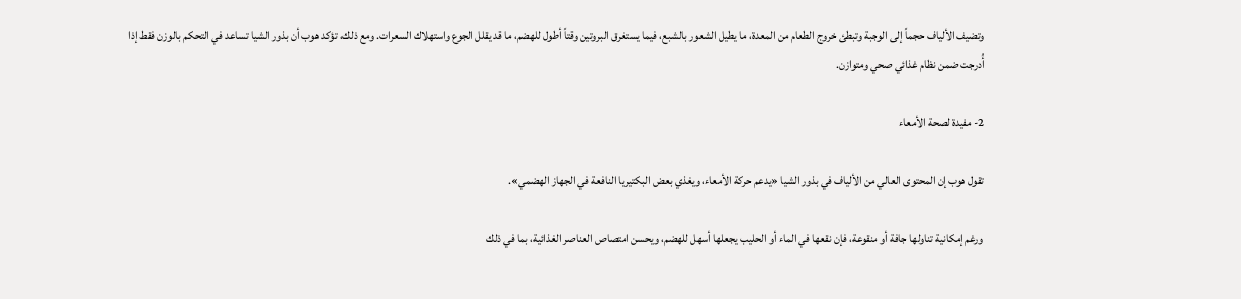وتضيف الألياف حجماً إلى الوجبة وتبطئ خروج الطعام من المعدة، ما يطيل الشعور بالشبع، فيما يستغرق البروتين وقتاً أطول للهضم، ما قد يقلل الجوع واستهلاك السعرات. ومع ذلك، تؤكد هوب أن بذور الشيا تساعد في التحكم بالوزن فقط إذا أُدرجت ضمن نظام غذائي صحي ومتوازن.

2- مفيدة لصحة الأمعاء

تقول هوب إن المحتوى العالي من الألياف في بذور الشيا «يدعم حركة الأمعاء، ويغذي بعض البكتيريا النافعة في الجهاز الهضمي».

ورغم إمكانية تناولها جافة أو منقوعة، فإن نقعها في الماء أو الحليب يجعلها أسهل للهضم، ويحسن امتصاص العناصر الغذائية، بما في ذلك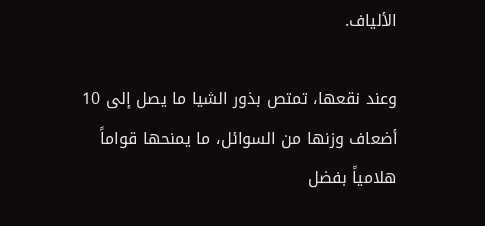الألياف.

وعند نقعها، تمتص بذور الشيا ما يصل إلى 10 أضعاف وزنها من السوائل، ما يمنحها قواماً هلامياً بفضل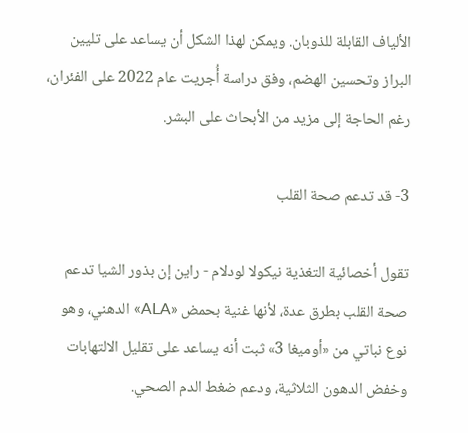الألياف القابلة للذوبان. ويمكن لهذا الشكل أن يساعد على تليين البراز وتحسين الهضم، وفق دراسة أُجريت عام 2022 على الفئران، رغم الحاجة إلى مزيد من الأبحاث على البشر.

3- قد تدعم صحة القلب

تقول أخصائية التغذية نيكولا لودلام - راين إن بذور الشيا تدعم صحة القلب بطرق عدة، لأنها غنية بحمض «ALA» الدهني، وهو نوع نباتي من «أوميغا 3» ثبت أنه يساعد على تقليل الالتهابات وخفض الدهون الثلاثية، ودعم ضغط الدم الصحي.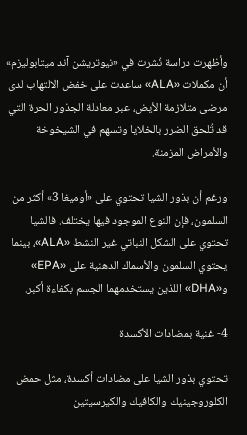وأظهرت دراسة نُشرت في «نيوتريشن آند ميتابوليزم» أن مكملات «ALA» ساعدت على خفض الالتهاب لدى مرضى متلازمة الأيض، عبر معادلة الجذور الحرة التي قد تُلحق الضرر بالخلايا وتسهم في الشيخوخة والأمراض المزمنة.

ورغم أن بذور الشيا تحتوي على «أوميغا 3» أكثر من السلمون، فإن النوع الموجود فيها يختلف. فالشيا تحتوي على الشكل النباتي غير النشط «ALA»، بينما يحتوي السلمون والأسماك الدهنية على «EPA» و«DHA» اللذين يستخدمهما الجسم بكفاءة أكبر.

4- غنية بمضادات الأكسدة

تحتوي بذور الشيا على مضادات أكسدة، مثل حمض الكلوروجينيك والكافيك والكيرسيتين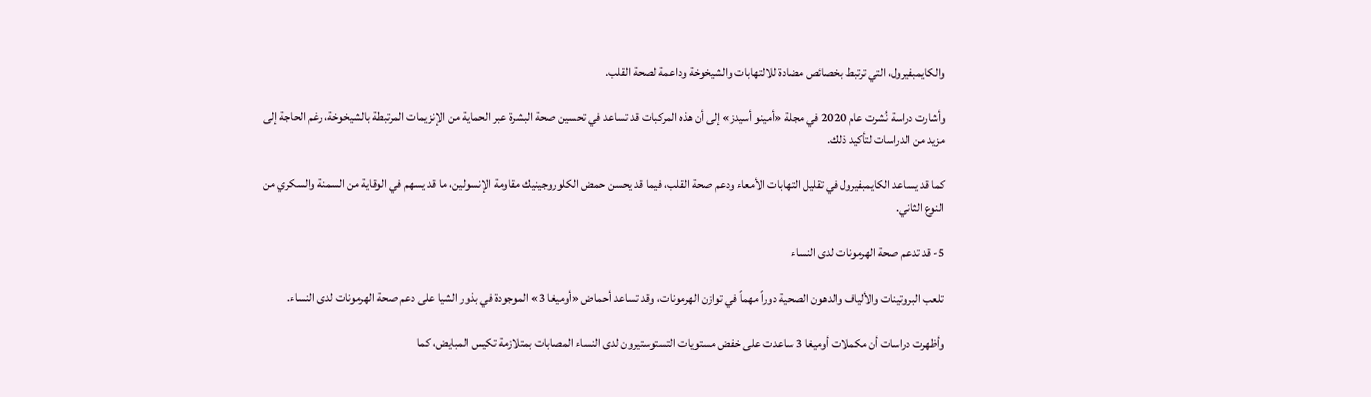والكايمبفيرول، التي ترتبط بخصائص مضادة للالتهابات والشيخوخة وداعمة لصحة القلب.

وأشارت دراسة نُشرت عام 2020 في مجلة «أمينو أسيدز» إلى أن هذه المركبات قد تساعد في تحسين صحة البشرة عبر الحماية من الإنزيمات المرتبطة بالشيخوخة، رغم الحاجة إلى مزيد من الدراسات لتأكيد ذلك.

كما قد يساعد الكايمبفيرول في تقليل التهابات الأمعاء ودعم صحة القلب، فيما قد يحسن حمض الكلوروجينيك مقاومة الإنسولين، ما قد يسهم في الوقاية من السمنة والسكري من النوع الثاني.

5- قد تدعم صحة الهرمونات لدى النساء

تلعب البروتينات والألياف والدهون الصحية دوراً مهماً في توازن الهرمونات، وقد تساعد أحماض «أوميغا 3» الموجودة في بذور الشيا على دعم صحة الهرمونات لدى النساء.

وأظهرت دراسات أن مكملات أوميغا 3 ساعدت على خفض مستويات التستوستيرون لدى النساء المصابات بمتلازمة تكيس المبايض، كما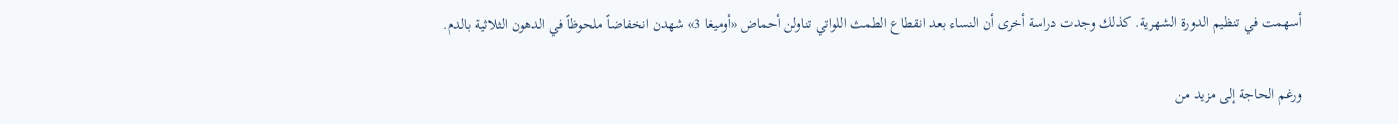أسهمت في تنظيم الدورة الشهرية. كذلك وجدت دراسة أخرى أن النساء بعد انقطاع الطمث اللواتي تناولن أحماض «أوميغا 3» شهدن انخفاضاً ملحوظاً في الدهون الثلاثية بالدم.

ورغم الحاجة إلى مزيد من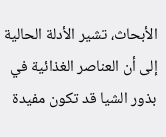الأبحاث، تشير الأدلة الحالية إلى أن العناصر الغذائية في بذور الشيا قد تكون مفيدة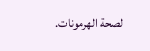لصحة الهرمونات.